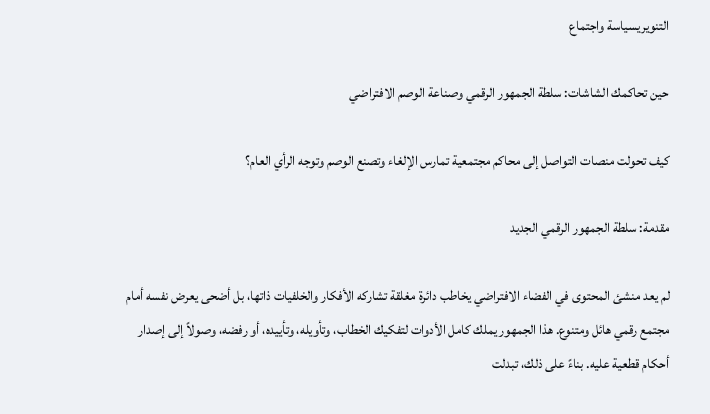التنويريسياسة واجتماع

حين تحاكمك الشاشات: سلطة الجمهور الرقمي وصناعة الوصم الافتراضي

كيف تحولت منصات التواصل إلى محاكم مجتمعية تمارس الإلغاء وتصنع الوصم وتوجه الرأي العام؟

مقدمة: سلطة الجمهور الرقمي الجديد

لم يعد منشئ المحتوى في الفضاء الافتراضي يخاطب دائرة مغلقة تشاركه الأفكار والخلفيات ذاتها، بل أضحى يعرض نفسه أمام مجتمع رقمي هائل ومتنوع. هذا الجمهور يملك كامل الأدوات لتفكيك الخطاب، وتأويله، وتأييده، أو رفضه، وصولاً إلى إصدار أحكام قطعية عليه. بناءً على ذلك، تبدلت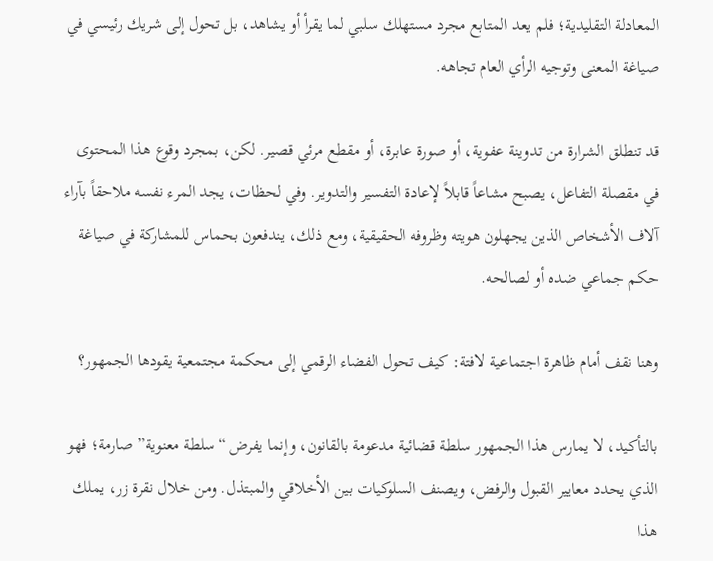المعادلة التقليدية؛ فلم يعد المتابع مجرد مستهلك سلبي لما يقرأ أو يشاهد، بل تحول إلى شريك رئيسي في صياغة المعنى وتوجيه الرأي العام تجاهه.

قد تنطلق الشرارة من تدوينة عفوية، أو صورة عابرة، أو مقطع مرئي قصير. لكن، بمجرد وقوع هذا المحتوى في مقصلة التفاعل، يصبح مشاعاً قابلاً لإعادة التفسير والتدوير. وفي لحظات، يجد المرء نفسه ملاحقاً بآراء آلاف الأشخاص الذين يجهلون هويته وظروفه الحقيقية، ومع ذلك، يندفعون بحماس للمشاركة في صياغة حكم جماعي ضده أو لصالحه.

وهنا نقف أمام ظاهرة اجتماعية لافتة: كيف تحول الفضاء الرقمي إلى محكمة مجتمعية يقودها الجمهور؟

بالتأكيد، لا يمارس هذا الجمهور سلطة قضائية مدعومة بالقانون، وإنما يفرض “سلطة معنوية” صارمة؛ فهو الذي يحدد معايير القبول والرفض، ويصنف السلوكيات بين الأخلاقي والمبتذل. ومن خلال نقرة زر، يملك هذا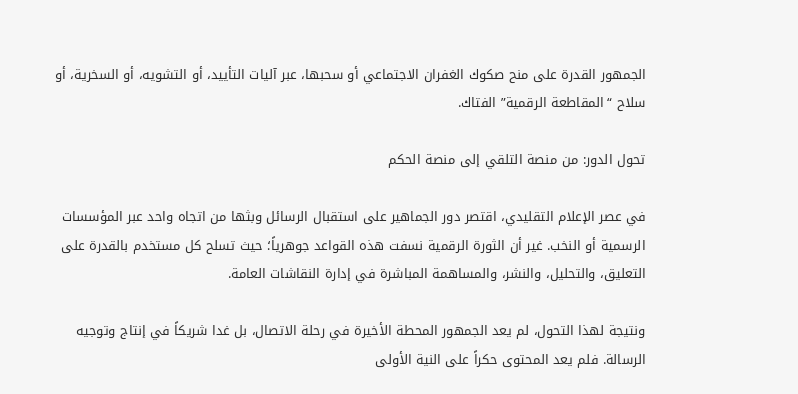الجمهور القدرة على منح صكوك الغفران الاجتماعي أو سحبها، عبر آليات التأييد، أو التشويه، أو السخرية، أو سلاح “المقاطعة الرقمية” الفتاك.

تحول الدور: من منصة التلقي إلى منصة الحكم

في عصر الإعلام التقليدي، اقتصر دور الجماهير على استقبال الرسائل وبثها من اتجاه واحد عبر المؤسسات الرسمية أو النخب. غير أن الثورة الرقمية نسفت هذه القواعد جوهرياً؛ حيث تسلح كل مستخدم بالقدرة على التعليق، والتحليل، والنشر، والمساهمة المباشرة في إدارة النقاشات العامة.

ونتيجة لهذا التحول، لم يعد الجمهور المحطة الأخيرة في رحلة الاتصال، بل غدا شريكاً في إنتاج وتوجيه الرسالة. فلم يعد المحتوى حكراً على النية الأولى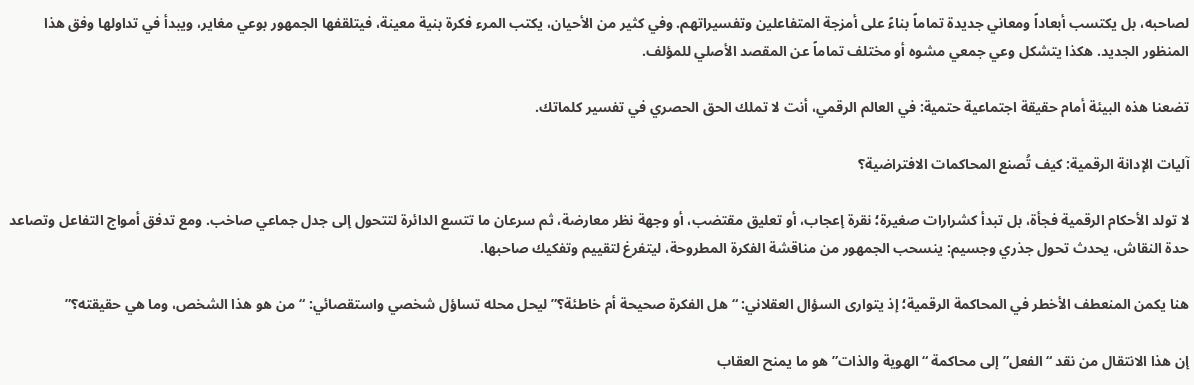لصاحبه، بل يكتسب أبعاداً ومعاني جديدة تماماً بناءً على أمزجة المتفاعلين وتفسيراتهم. وفي كثير من الأحيان، يكتب المرء فكرة بنية معينة، فيتلقفها الجمهور بوعي مغاير، ويبدأ في تداولها وفق هذا المنظور الجديد. هكذا يتشكل وعي جمعي مشوه أو مختلف تماماً عن المقصد الأصلي للمؤلف.

تضعنا هذه البيئة أمام حقيقة اجتماعية حتمية: في العالم الرقمي، أنت لا تملك الحق الحصري في تفسير كلماتك.

آليات الإدانة الرقمية: كيف تُصنع المحاكمات الافتراضية؟

لا تولد الأحكام الرقمية فجأة، بل تبدأ كشرارات صغيرة؛ نقرة إعجاب، أو تعليق مقتضب، أو وجهة نظر معارضة، ثم سرعان ما تتسع الدائرة لتتحول إلى جدل جماعي صاخب. ومع تدفق أمواج التفاعل وتصاعد حدة النقاش، يحدث تحول جذري وجسيم: ينسحب الجمهور من مناقشة الفكرة المطروحة، ليتفرغ لتقييم وتفكيك صاحبها.

هنا يكمن المنعطف الأخطر في المحاكمة الرقمية؛ إذ يتوارى السؤال العقلاني: “هل الفكرة صحيحة أم خاطئة؟” ليحل محله تساؤل شخصي واستقصائي: “من هو هذا الشخص، وما هي حقيقته؟”

إن هذا الانتقال من نقد “الفعل” إلى محاكمة “الهوية والذات” هو ما يمنح العقاب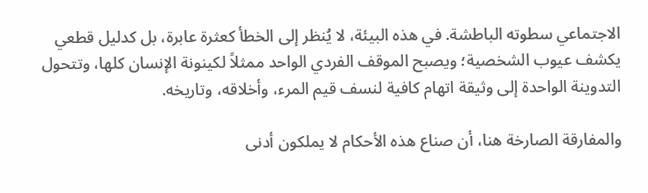الاجتماعي سطوته الباطشة. في هذه البيئة، لا يُنظر إلى الخطأ كعثرة عابرة، بل كدليل قطعي يكشف عيوب الشخصية؛ ويصبح الموقف الفردي الواحد ممثلاً لكينونة الإنسان كلها، وتتحول التدوينة الواحدة إلى وثيقة اتهام كافية لنسف قيم المرء، وأخلاقه، وتاريخه.

والمفارقة الصارخة هنا، أن صناع هذه الأحكام لا يملكون أدنى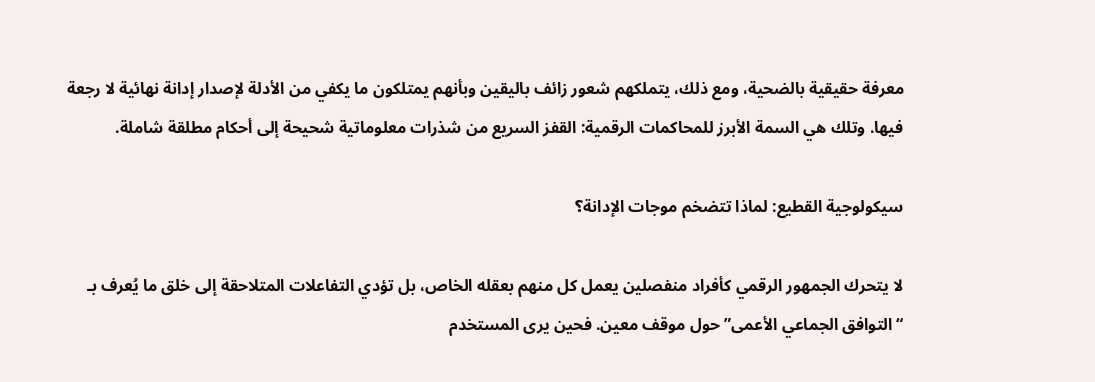معرفة حقيقية بالضحية، ومع ذلك، يتملكهم شعور زائف باليقين وبأنهم يمتلكون ما يكفي من الأدلة لإصدار إدانة نهائية لا رجعة فيها. وتلك هي السمة الأبرز للمحاكمات الرقمية: القفز السريع من شذرات معلوماتية شحيحة إلى أحكام مطلقة شاملة.

سيكولوجية القطيع: لماذا تتضخم موجات الإدانة؟

لا يتحرك الجمهور الرقمي كأفراد منفصلين يعمل كل منهم بعقله الخاص، بل تؤدي التفاعلات المتلاحقة إلى خلق ما يُعرف بـ “التوافق الجماعي الأعمى” حول موقف معين. فحين يرى المستخدم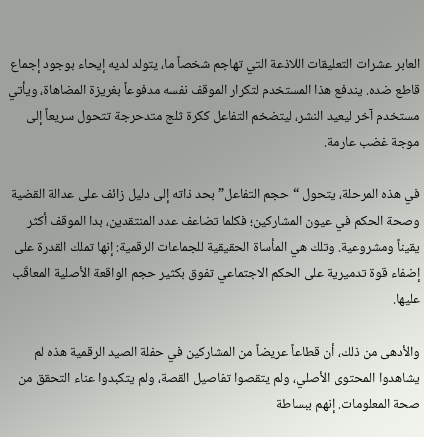العابر عشرات التعليقات اللاذعة التي تهاجم شخصاً ما، يتولد لديه إيحاء بوجود إجماع قاطع ضده. يندفع هذا المستخدم لتكرار الموقف نفسه مدفوعاً بغريزة المضاهاة، ويأتي مستخدم آخر ليعيد النشر، ليتضخم التفاعل ككرة ثلج متدحرجة تتحول سريعاً إلى موجة غضب عارمة.

في هذه المرحلة، يتحول “حجم التفاعل” بحد ذاته إلى دليل زائف على عدالة القضية وصحة الحكم في عيون المشاركين؛ فكلما تضاعف عدد المنتقدين، بدا الموقف أكثر يقيناً ومشروعية. وتلك هي المأساة الحقيقية للجماعات الرقمية: إنها تملك القدرة على إضفاء قوة تدميرية على الحكم الاجتماعي تفوق بكثير حجم الواقعة الأصلية المعاقَب عليها.

والأدهى من ذلك، أن قطاعاً عريضاً من المشاركين في حفلة الصيد الرقمية هذه لم يشاهدوا المحتوى الأصلي، ولم يتقصوا تفاصيل القصة، ولم يتكبدوا عناء التحقق من صحة المعلومات. إنهم ببساطة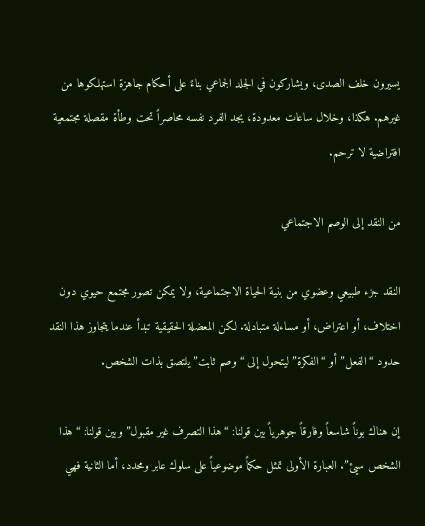يسيرون خلف الصدى، ويشاركون في الجلد الجماعي بناءً على أحكام جاهزة استهلكوها من غيرهم. هكذا، وخلال ساعات معدودة، يجد الفرد نفسه محاصراً تحت وطأة مقصلة مجتمعية افتراضية لا ترحم.

من النقد إلى الوصم الاجتماعي

النقد جزء طبيعي وعضوي من بنية الحياة الاجتماعية، ولا يمكن تصور مجتمع حيوي دون اختلاف، أو اعتراض، أو مساءلة متبادلة. لكن المعضلة الحقيقية تبدأ عندما يتجاوز هذا النقد حدود “الفعل” أو “الفكرة” ليتحول إلى “وصم ثابت” يلتصق بذات الشخص.

إن هناك بوناً شاسعاً وفارقاً جوهرياً بين قولنا: “هذا التصرف غير مقبول” وبين قولنا: “هذا الشخص سيئ”. العبارة الأولى تمثل حكماً موضوعياً على سلوك عابر ومحدد، أما الثانية فهي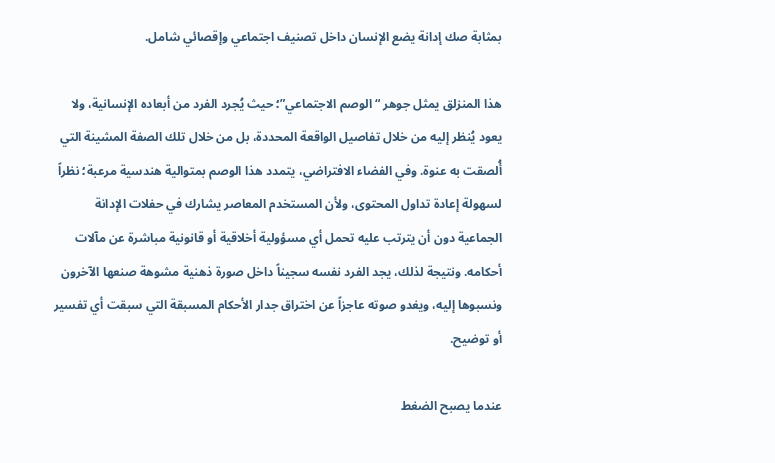بمثابة صك إدانة يضع الإنسان داخل تصنيف اجتماعي وإقصائي شامل.

هذا المنزلق يمثل جوهر “الوصم الاجتماعي”؛ حيث يُجرد الفرد من أبعاده الإنسانية، ولا يعود يُنظر إليه من خلال تفاصيل الواقعة المحددة، بل من خلال تلك الصفة المشينة التي أُلصقت به عنوة. وفي الفضاء الافتراضي، يتمدد هذا الوصم بمتوالية هندسية مرعبة؛ نظراً لسهولة إعادة تداول المحتوى، ولأن المستخدم المعاصر يشارك في حفلات الإدانة الجماعية دون أن يترتب عليه تحمل أي مسؤولية أخلاقية أو قانونية مباشرة عن مآلات أحكامه. ونتيجة لذلك، يجد الفرد نفسه سجيناً داخل صورة ذهنية مشوهة صنعها الآخرون ونسبوها إليه، ويغدو صوته عاجزاً عن اختراق جدار الأحكام المسبقة التي سبقت أي تفسير أو توضيح.

عندما يصبح الضغط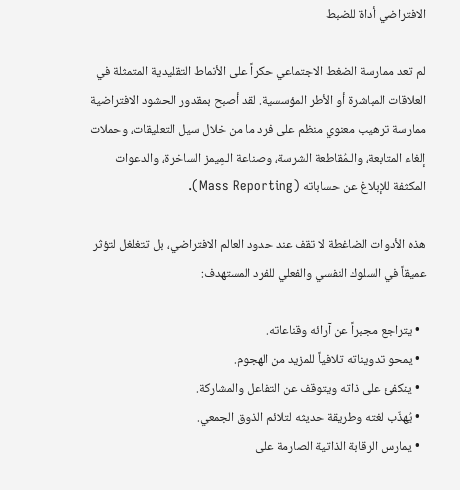الافتراضي أداة للضبط

لم تعد ممارسة الضغط الاجتماعي حكراً على الأنماط التقليدية المتمثلة في العلاقات المباشرة أو الأطر المؤسسية. لقد أصبح بمقدور الحشود الافتراضية ممارسة ترهيب معنوي منظم على فرد ما من خلال سيل التعليقات، وحملات إلغاء المتابعة، والـمُقاطعة الشرسة، وصناعة الـمِيمز الساخرة، والدعوات المكثفة للإبلاغ عن حساباته (Mass Reporting).

هذه الأدوات الضاغطة لا تقف عند حدود العالم الافتراضي، بل تتغلغل لتؤثر عميقاً في السلوك النفسي والفعلي للفرد المستهدف:

  • يتراجع مجبراً عن آرائه وقناعاته.
  • يمحو تدويناته تلافياً للمزيد من الهجوم.
  • ينكفئ على ذاته ويتوقف عن التفاعل والمشاركة.
  • يُهذّب لغته وطريقة حديثه لتلائم الذوق الجمعي.
  • يمارس الرقابة الذاتية الصارمة على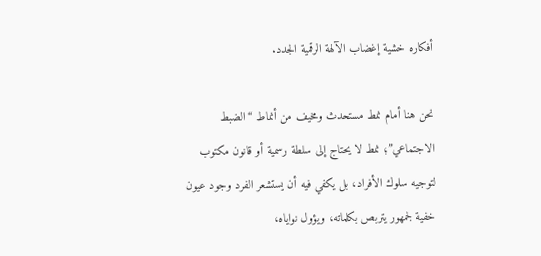أفكاره خشية إغضاب الآلهة الرقمية الجدد.

نحن هنا أمام نمط مستحدث ومخيف من أنماط “الضبط الاجتماعي”؛ نمط لا يحتاج إلى سلطة رسمية أو قانون مكتوب لتوجيه سلوك الأفراد، بل يكفي فيه أن يستشعر الفرد وجود عيون خفية لجمهور يتربص بكلماته، ويؤول نواياه،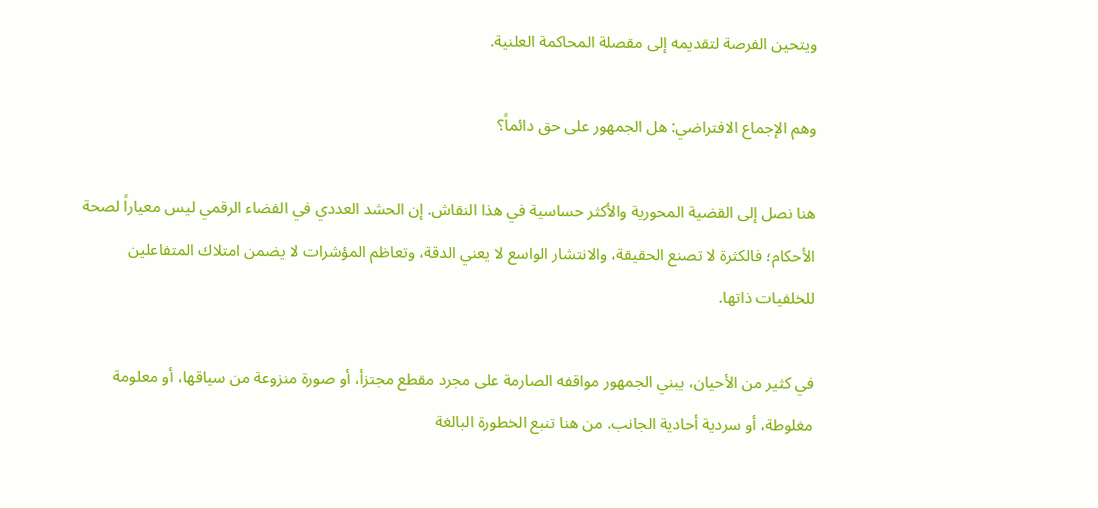ويتحين الفرصة لتقديمه إلى مقصلة المحاكمة العلنية.

وهم الإجماع الافتراضي: هل الجمهور على حق دائماً؟

هنا نصل إلى القضية المحورية والأكثر حساسية في هذا النقاش. إن الحشد العددي في الفضاء الرقمي ليس معياراً لصحة الأحكام؛ فالكثرة لا تصنع الحقيقة، والانتشار الواسع لا يعني الدقة، وتعاظم المؤشرات لا يضمن امتلاك المتفاعلين للخلفيات ذاتها.

في كثير من الأحيان، يبني الجمهور مواقفه الصارمة على مجرد مقطع مجتزأ، أو صورة منزوعة من سياقها، أو معلومة مغلوطة، أو سردية أحادية الجانب. من هنا تنبع الخطورة البالغة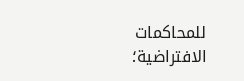للمحاكمات الافتراضية؛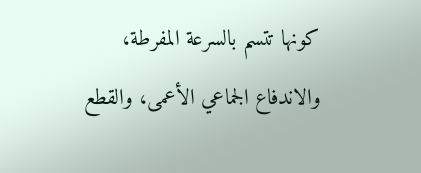كونها تتسم بالسرعة المفرطة، والاندفاع الجماعي الأعمى، والقطع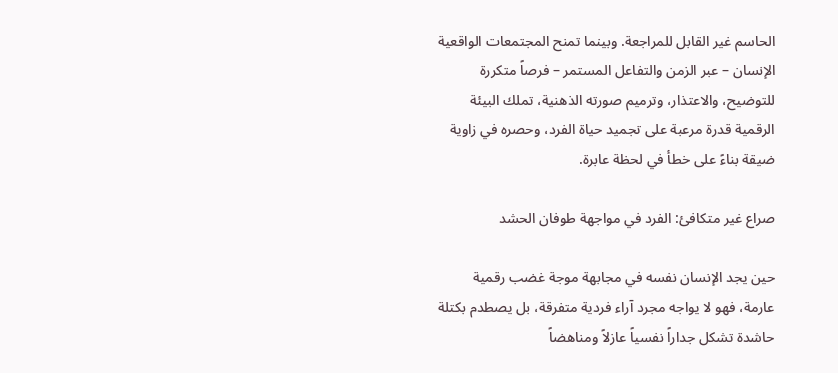الحاسم غير القابل للمراجعة. وبينما تمنح المجتمعات الواقعية الإنسان – عبر الزمن والتفاعل المستمر – فرصاً متكررة للتوضيح، والاعتذار، وترميم صورته الذهنية، تملك البيئة الرقمية قدرة مرعبة على تجميد حياة الفرد، وحصره في زاوية ضيقة بناءً على خطأ في لحظة عابرة.

صراع غير متكافئ: الفرد في مواجهة طوفان الحشد

حين يجد الإنسان نفسه في مجابهة موجة غضب رقمية عارمة، فهو لا يواجه مجرد آراء فردية متفرقة، بل يصطدم بكتلة حاشدة تشكل جداراً نفسياً عازلاً ومناهضاً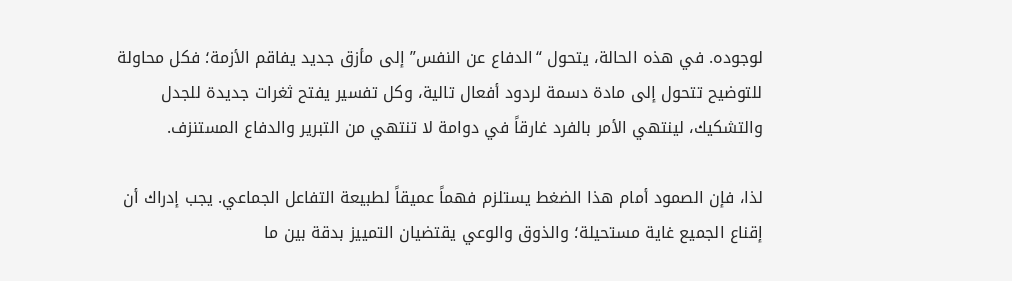لوجوده. في هذه الحالة، يتحول “الدفاع عن النفس” إلى مأزق جديد يفاقم الأزمة؛ فكل محاولة للتوضيح تتحول إلى مادة دسمة لردود أفعال تالية، وكل تفسير يفتح ثغرات جديدة للجدل والتشكيك، لينتهي الأمر بالفرد غارقاً في دوامة لا تنتهي من التبرير والدفاع المستنزف.

لذا، فإن الصمود أمام هذا الضغط يستلزم فهماً عميقاً لطبيعة التفاعل الجماعي. يجب إدراك أن إقناع الجميع غاية مستحيلة؛ والذوق والوعي يقتضيان التمييز بدقة بين ما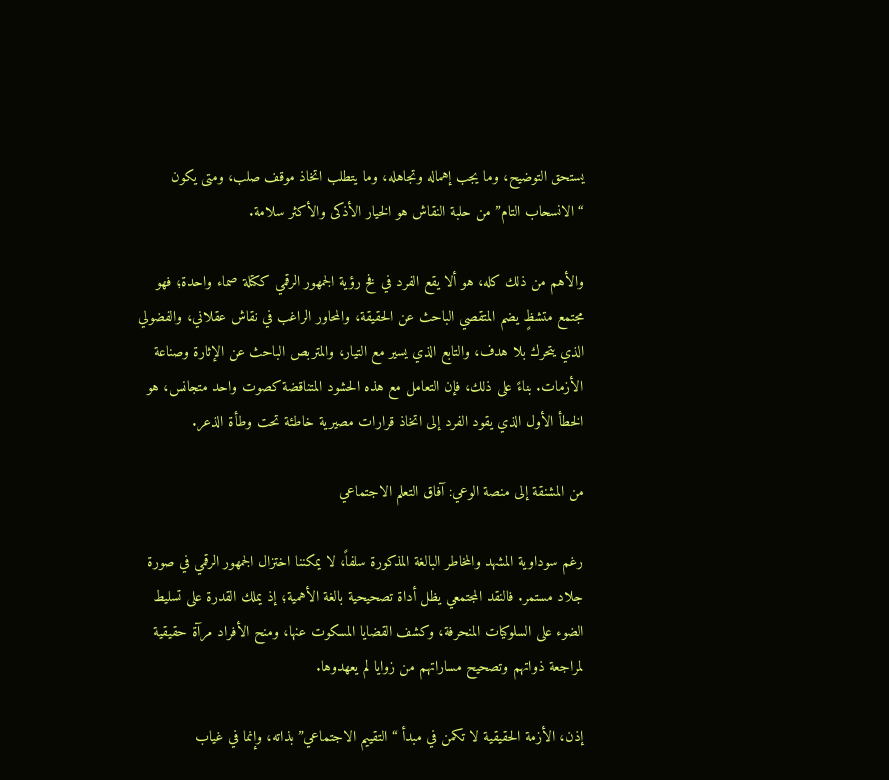يستحق التوضيح، وما يجب إهماله وتجاهله، وما يتطلب اتخاذ موقف صلب، ومتى يكون “الانسحاب التام” من حلبة النقاش هو الخيار الأذكى والأكثر سلامة.

والأهم من ذلك كله، هو ألا يقع الفرد في فخ رؤية الجمهور الرقمي ككتلة صماء واحدة؛ فهو مجتمع متشظٍ يضم المتقصي الباحث عن الحقيقة، والمحاور الراغب في نقاش عقلاني، والفضولي الذي يتحرك بلا هدف، والتابع الذي يسير مع التيار، والمتربص الباحث عن الإثارة وصناعة الأزمات. بناءً على ذلك، فإن التعامل مع هذه الحشود المتناقضة كصوت واحد متجانس، هو الخطأ الأول الذي يقود الفرد إلى اتخاذ قرارات مصيرية خاطئة تحت وطأة الذعر.

من المشنقة إلى منصة الوعي: آفاق التعلم الاجتماعي

رغم سوداوية المشهد والمخاطر البالغة المذكورة سلفاً، لا يمكننا اختزال الجمهور الرقمي في صورة جلاد مستمر. فالنقد المجتمعي يظل أداة تصحيحية بالغة الأهمية؛ إذ يملك القدرة على تسليط الضوء على السلوكيات المنحرفة، وكشف القضايا المسكوت عنها، ومنح الأفراد مرآة حقيقية لمراجعة ذواتهم وتصحيح مساراتهم من زوايا لم يعهدوها.

إذن، الأزمة الحقيقية لا تكمن في مبدأ “التقييم الاجتماعي” بذاته، وإنما في غياب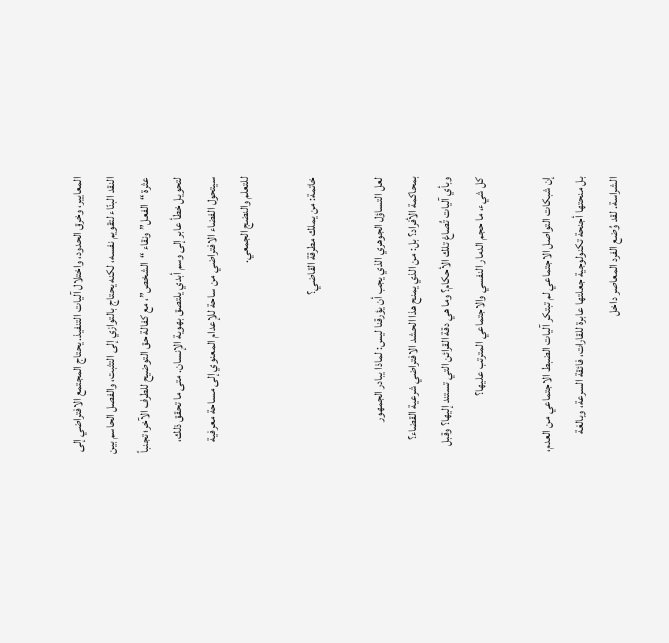المعايير، وخرق الحدود، واختلال آليات التنفيذ. يحتاج المجتمع الافتراضي إلى النقد البنّاء لتقويم نفسه، لكنه يحتاج بالتوازي إلى التثبت، والفصل الحاسم بين عثرة “الفعل” ونقاء “الشخص”، مع كفالة حق التوضيح للطرف الآخر؛ تجنباً لتحويل خطأ عابر إلى وسم أبدي يلتصق بهوية الإنسان. متى ما تحقق ذلك، سيتحول الفضاء الافتراضي من ساحة للإعدام المعنوي إلى مساحة معرفية للتعلم والنضج الجمعي.

خاتمة: من يملك مطرقة القاضي؟

لعل التساؤل الجوهري الذي يجب أن يؤرقنا ليس: لماذا يبادر الجمهور بمحاكمة الأفراد؟ بل: من الذي يمنح هذا الحشد الافتراضي شرعية القضاء؟ وبأي آليات تُصاغ تلك الأحكام؟ وما هي دقة القرائن التي تستند إليها؟ وقبل كل شيء، ما حجم الدمار النفسي والاجتماعي المترتب عليها؟

إن شبكات التواصل الاجتماعي لم تبتكر آليات الضبط الاجتماعي من العدم، بل منحتها أجنحة تكنولوجية جعلتها عابرة للقارات، فائقة السرعة، وبالغة الشراسة. لقد وُضع الفرد المعاصر داخل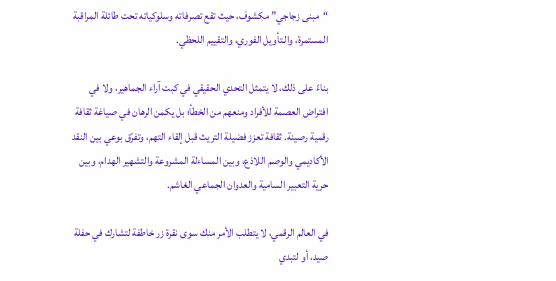“مبنى زجاجي” مكشوف، حيث تقع تصرفاته وسلوكياته تحت طائلة المراقبة المستمرة، والـتأويل الفوري، والتقييم اللحظي.

بناءً على ذلك، لا يتمثل التحدي الحقيقي في كبت آراء الجماهير، ولا في افتراض العصمة للأفراد ومنعهم من الخطأ؛ بل يكمن الرهان في صياغة ثقافة رقمية رصينة. ثقافة تعزز فضيلة التريث قبل إلقاء التهم، وتفرّق بوعي بين النقد الأكاديمي والوصم اللاذع، وبين المساءلة المشروعة والتشهير الهدام، وبين حرية التعبير السامية والعدوان الجماعي الغاشم.

في العالم الرقمي، لا يتطلب الأمر منك سوى نقرة زر خاطفة لتشارك في حفلة صيد، أو لتبدي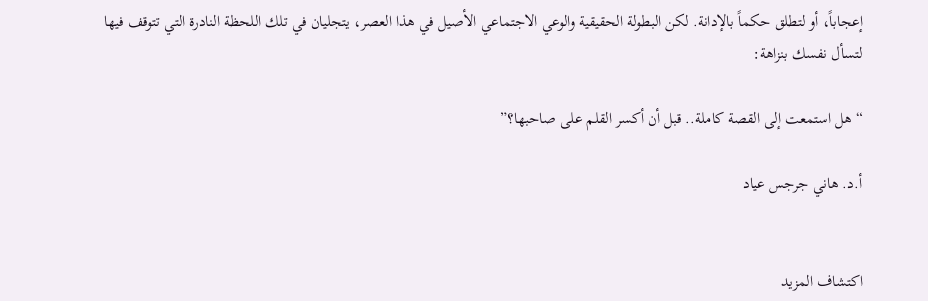إعجاباً، أو لتطلق حكماً بالإدانة. لكن البطولة الحقيقية والوعي الاجتماعي الأصيل في هذا العصر، يتجليان في تلك اللحظة النادرة التي تتوقف فيها لتسأل نفسك بنزاهة:

“هل استمعت إلى القصة كاملة.. قبل أن أكسر القلم على صاحبها؟”

أ.د. هاني جرجس عياد


اكتشاف المزيد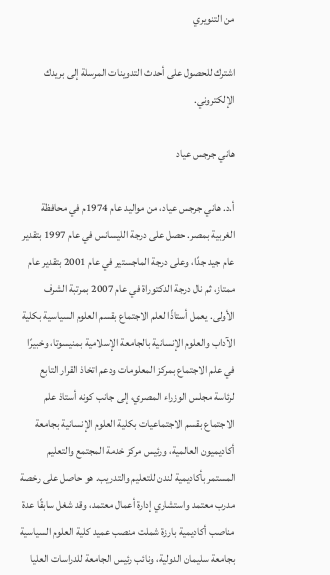من التنويري

اشترك للحصول على أحدث التدوينات المرسلة إلى بريدك الإلكتروني.

هاني جرجس عياد

أ.د. هاني جرجس عياد، من مواليد عام 1974م في محافظة الغربية بمصر. حصل على درجة الليسانس في عام 1997 بتقدير عام جيد جدًا، وعلى درجة الماجستير في عام 2001 بتقدير عام ممتاز، ثم نال درجة الدكتوراة في عام 2007 بمرتبة الشرف الأولى. يعمل أستاذًا لعلم الاجتماع بقسم العلوم السياسية بكلية الآداب والعلوم الإنسانية بالجامعة الإسلامية بمنيسوتا، وخبيرًا في علم الاجتماع بمركز المعلومات ودعم اتخاذ القرار التابع لرئاسة مجلس الوزراء المصري، إلى جانب كونه أستاذ علم الاجتماع بقسم الاجتماعيات بكلية العلوم الإنسانية بجامعة أكاديميون العالمية، ورئيس مركز خدمة المجتمع والتعليم المستمر بأكاديمية لندن للتعليم والتدريب. هو حاصل على رخصة مدرب معتمد واستشاري إدارة أعمال معتمد، وقد شغل سابقًا عدة مناصب أكاديمية بارزة شملت منصب عميد كلية العلوم السياسية بجامعة سليمان الدولية، ونائب رئيس الجامعة للدراسات العليا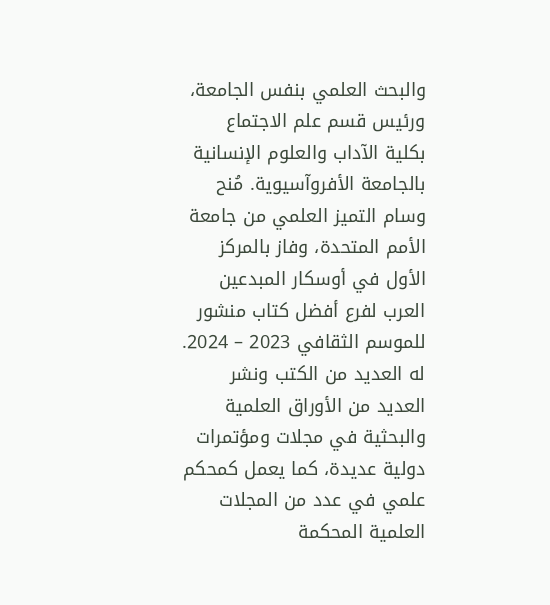والبحث العلمي بنفس الجامعة، ورئيس قسم علم الاجتماع بكلية الآداب والعلوم الإنسانية بالجامعة الأفروآسيوية. مُنح وسام التميز العلمي من جامعة الأمم المتحدة، وفاز بالمركز الأول في أوسكار المبدعين العرب لفرع أفضل كتاب منشور للموسم الثقافي 2023 – 2024. له العديد من الكتب ونشر العديد من الأوراق العلمية والبحثية في مجلات ومؤتمرات دولية عديدة، كما يعمل كمحكم علمي في عدد من المجلات العلمية المحكمة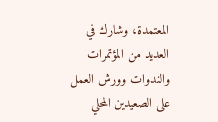المعتمدة، وشارك في العديد من المؤتمرات والندوات وورش العمل على الصعيدين المحلي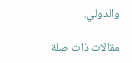والدولي.

مقالات ذات صلة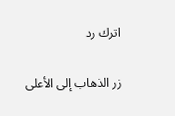اترك رد

زر الذهاب إلى الأعلى